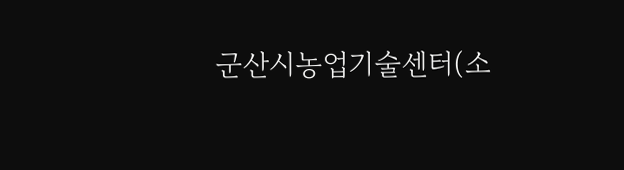군산시농업기술센터(소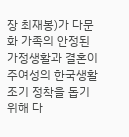장 최재봉)가 다문화 가족의 안정된 가정생활과 결혼이주여성의 한국생활조기 정착을 돕기 위해 다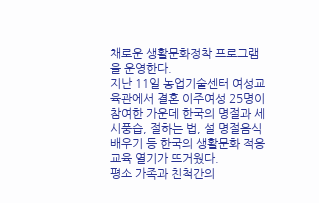채로운 생활문화정착 프로그램을 운영한다.
지난 11일 농업기술센터 여성교육관에서 결혼 이주여성 25명이 참여한 가운데 한국의 명절과 세시풍습, 절하는 법, 설 명절음식 배우기 등 한국의 생활문화 적응교육 열기가 뜨거웠다.
평소 가족과 친척간의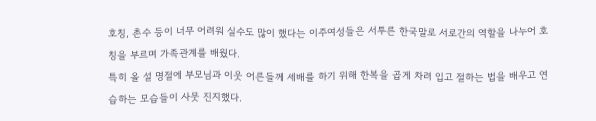호칭, 촌수 등이 너무 어려워 실수도 많이 했다는 이주여성들은 서투른 한국말로 서로간의 역할을 나누어 호칭을 부르며 가족관계를 배웠다.
특히 올 설 명절에 부모님과 이웃 어른들께 세배를 하기 위해 한복을 곱게 차려 입고 절하는 법을 배우고 연습하는 모습들이 사뭇 진지했다.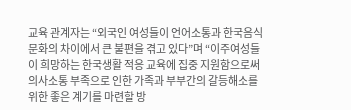교육 관계자는 “외국인 여성들이 언어소통과 한국음식 문화의 차이에서 큰 불편을 겪고 있다”며 “이주여성들이 희망하는 한국생활 적응 교육에 집중 지원함으로써 의사소통 부족으로 인한 가족과 부부간의 갈등해소를 위한 좋은 계기를 마련할 방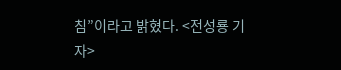침”이라고 밝혔다. <전성룡 기자>